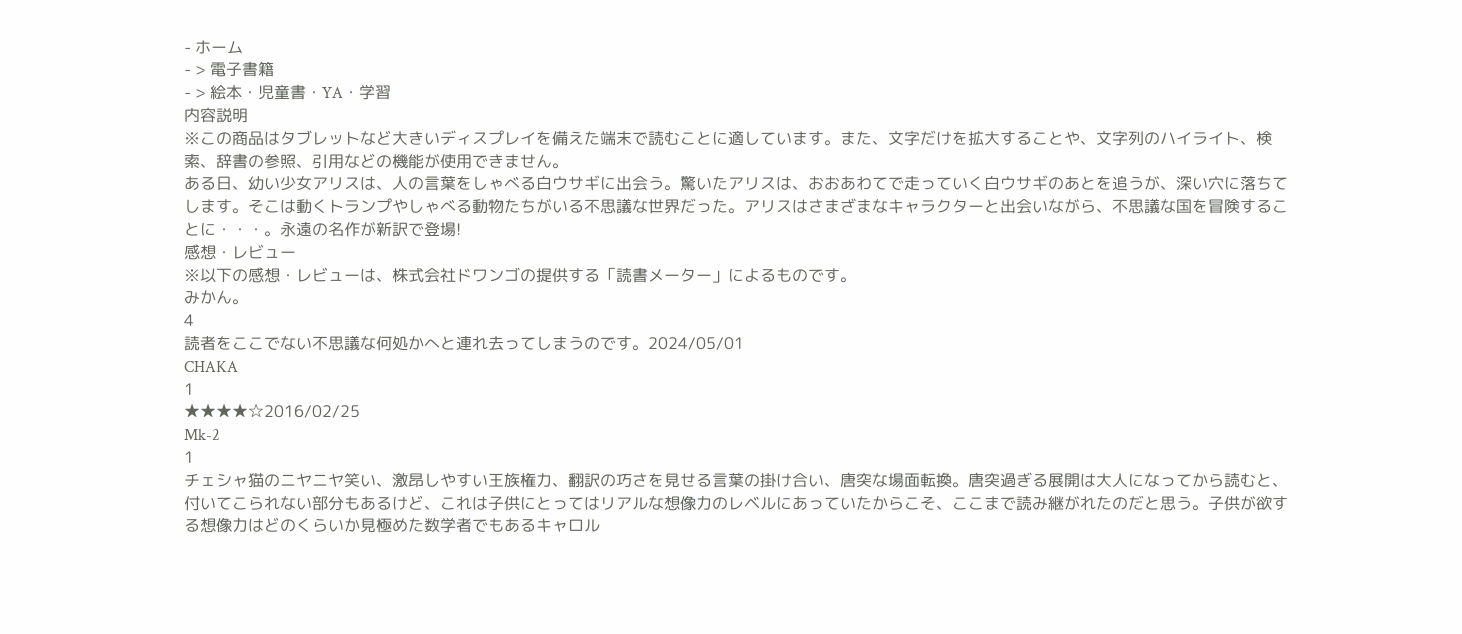- ホーム
- > 電子書籍
- > 絵本・児童書・YA・学習
内容説明
※この商品はタブレットなど大きいディスプレイを備えた端末で読むことに適しています。また、文字だけを拡大することや、文字列のハイライト、検索、辞書の参照、引用などの機能が使用できません。
ある日、幼い少女アリスは、人の言葉をしゃべる白ウサギに出会う。驚いたアリスは、おおあわてで走っていく白ウサギのあとを追うが、深い穴に落ちてします。そこは動くトランプやしゃべる動物たちがいる不思議な世界だった。アリスはさまざまなキャラクターと出会いながら、不思議な国を冒険することに・・・。永遠の名作が新訳で登場!
感想・レビュー
※以下の感想・レビューは、株式会社ドワンゴの提供する「読書メーター」によるものです。
みかん。
4
読者をここでない不思議な何処かへと連れ去ってしまうのです。2024/05/01
CHAKA
1
★★★★☆2016/02/25
Mk-2
1
チェシャ猫のニヤニヤ笑い、激昂しやすい王族権力、翻訳の巧さを見せる言葉の掛け合い、唐突な場面転換。唐突過ぎる展開は大人になってから読むと、付いてこられない部分もあるけど、これは子供にとってはリアルな想像力のレベルにあっていたからこそ、ここまで読み継がれたのだと思う。子供が欲する想像力はどのくらいか見極めた数学者でもあるキャロル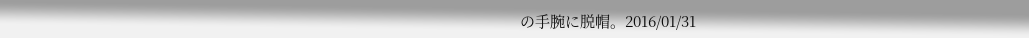の手腕に脱帽。2016/01/31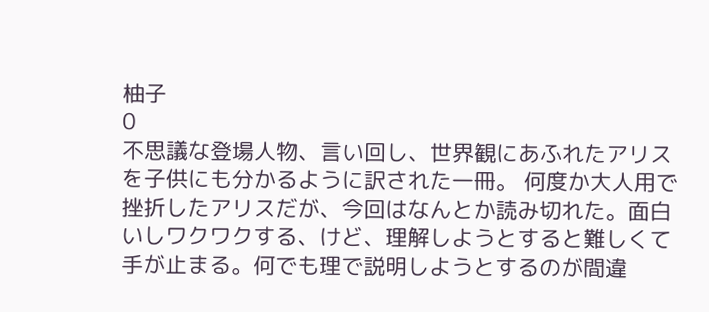柚子
0
不思議な登場人物、言い回し、世界観にあふれたアリスを子供にも分かるように訳された一冊。 何度か大人用で挫折したアリスだが、今回はなんとか読み切れた。面白いしワクワクする、けど、理解しようとすると難しくて手が止まる。何でも理で説明しようとするのが間違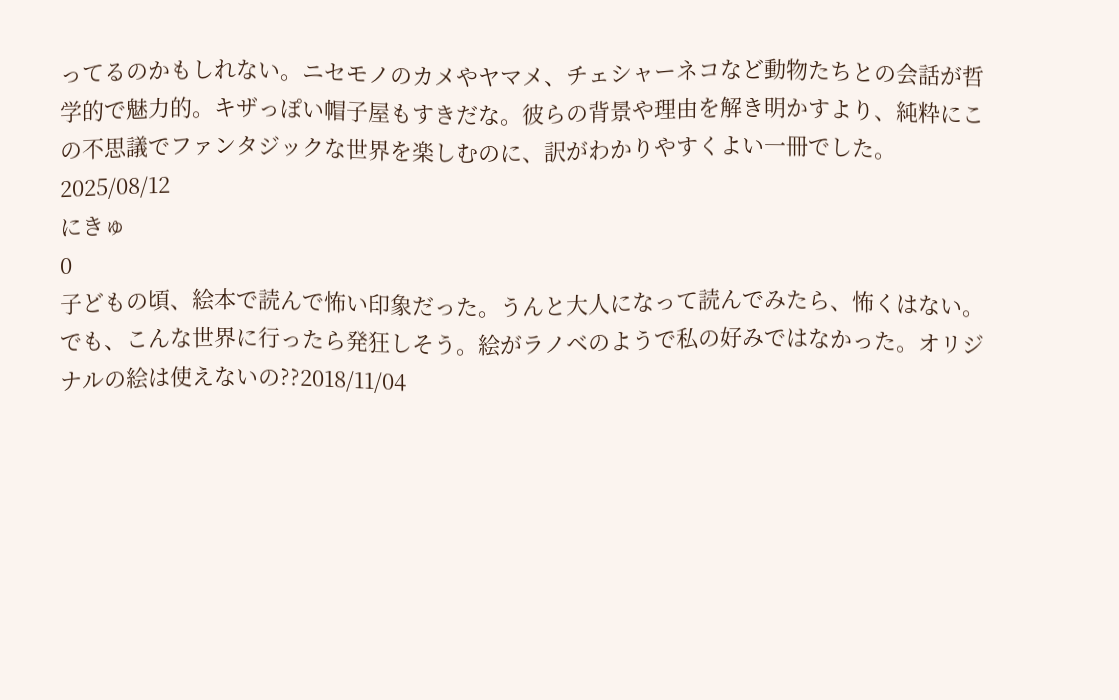ってるのかもしれない。ニセモノのカメやヤマメ、チェシャーネコなど動物たちとの会話が哲学的で魅力的。キザっぽい帽子屋もすきだな。彼らの背景や理由を解き明かすより、純粋にこの不思議でファンタジックな世界を楽しむのに、訳がわかりやすくよい一冊でした。2025/08/12
にきゅ
0
子どもの頃、絵本で読んで怖い印象だった。うんと大人になって読んでみたら、怖くはない。でも、こんな世界に行ったら発狂しそう。絵がラノベのようで私の好みではなかった。オリジナルの絵は使えないの??2018/11/04